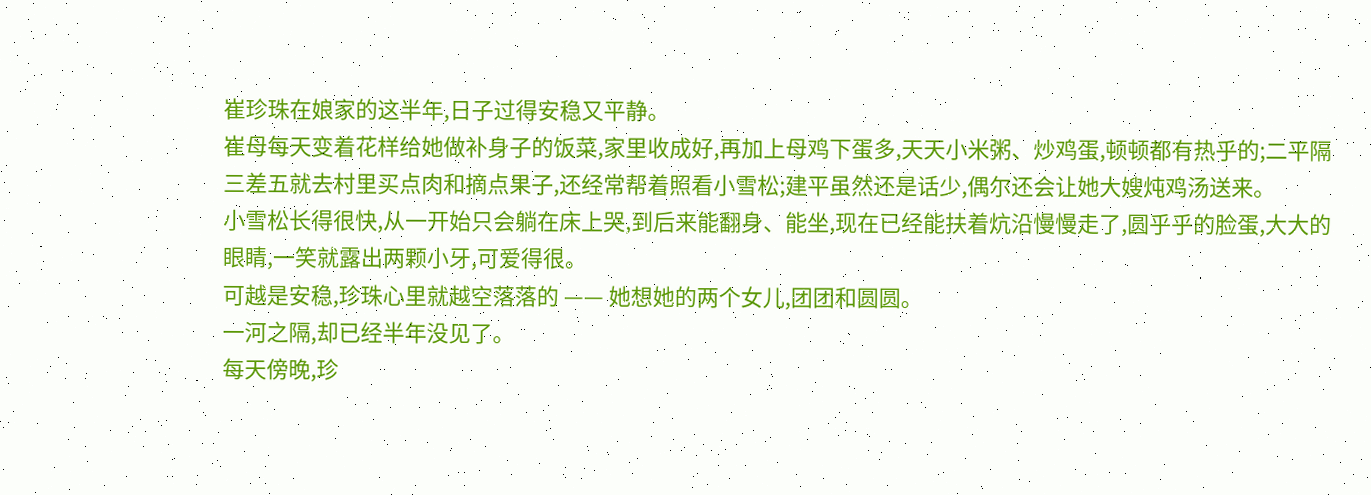崔珍珠在娘家的这半年,日子过得安稳又平静。
崔母每天变着花样给她做补身子的饭菜,家里收成好,再加上母鸡下蛋多,天天小米粥、炒鸡蛋,顿顿都有热乎的;二平隔三差五就去村里买点肉和摘点果子,还经常帮着照看小雪松;建平虽然还是话少,偶尔还会让她大嫂炖鸡汤送来。
小雪松长得很快,从一开始只会躺在床上哭,到后来能翻身、能坐,现在已经能扶着炕沿慢慢走了,圆乎乎的脸蛋,大大的眼睛,一笑就露出两颗小牙,可爱得很。
可越是安稳,珍珠心里就越空落落的 —— 她想她的两个女儿,团团和圆圆。
一河之隔,却已经半年没见了。
每天傍晚,珍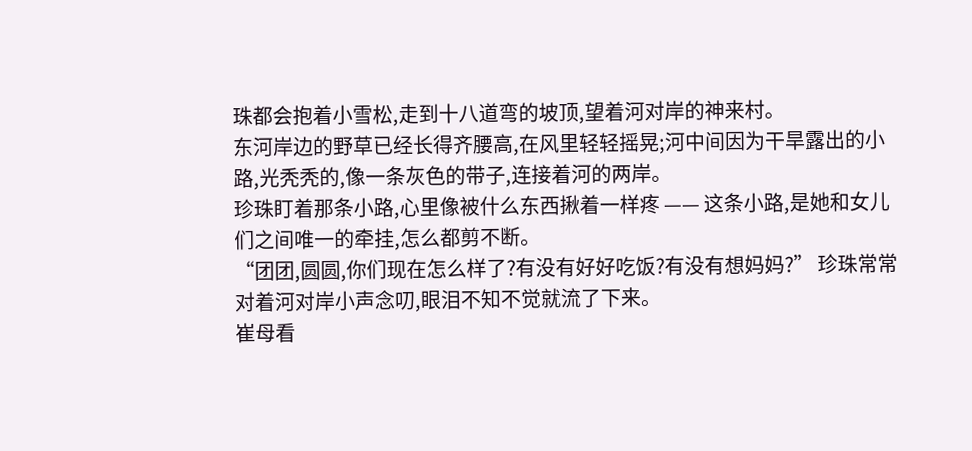珠都会抱着小雪松,走到十八道弯的坡顶,望着河对岸的神来村。
东河岸边的野草已经长得齐腰高,在风里轻轻摇晃;河中间因为干旱露出的小路,光秃秃的,像一条灰色的带子,连接着河的两岸。
珍珠盯着那条小路,心里像被什么东西揪着一样疼 —— 这条小路,是她和女儿们之间唯一的牵挂,怎么都剪不断。
“团团,圆圆,你们现在怎么样了?有没有好好吃饭?有没有想妈妈?” 珍珠常常对着河对岸小声念叨,眼泪不知不觉就流了下来。
崔母看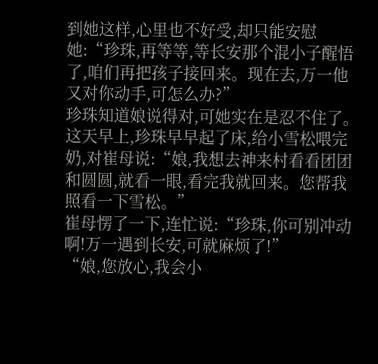到她这样,心里也不好受,却只能安慰她:“珍珠,再等等,等长安那个混小子醒悟了,咱们再把孩子接回来。现在去,万一他又对你动手,可怎么办?”
珍珠知道娘说得对,可她实在是忍不住了。
这天早上,珍珠早早起了床,给小雪松喂完奶,对崔母说:“娘,我想去神来村看看团团和圆圆,就看一眼,看完我就回来。您帮我照看一下雪松。”
崔母愣了一下,连忙说:“珍珠,你可别冲动啊!万一遇到长安,可就麻烦了!”
“娘,您放心,我会小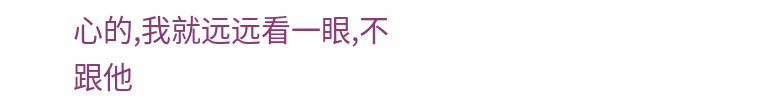心的,我就远远看一眼,不跟他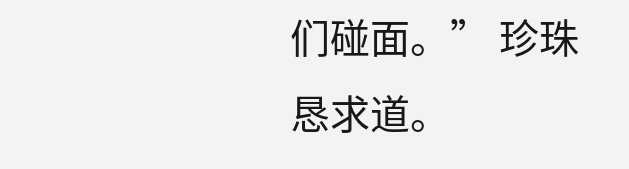们碰面。” 珍珠恳求道。